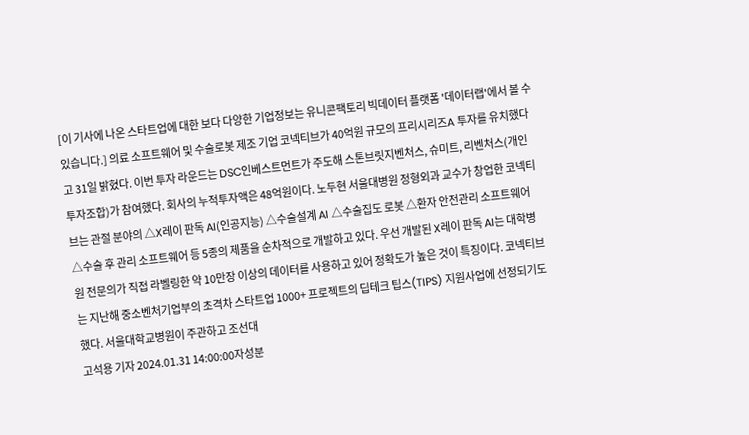[이 기사에 나온 스타트업에 대한 보다 다양한 기업정보는 유니콘팩토리 빅데이터 플랫폼 '데이터랩'에서 볼 수 있습니다.] 의료 소프트웨어 및 수술로봇 제조 기업 코넥티브가 40억원 규모의 프리시리즈A 투자를 유치했다고 31일 밝혔다. 이번 투자 라운드는 DSC인베스트먼트가 주도해 스톤브릿지벤처스, 슈미트, 리벤처스(개인투자조합)가 참여했다. 회사의 누적투자액은 48억원이다. 노두현 서울대병원 정형외과 교수가 창업한 코넥티브는 관절 분야의 △X레이 판독 AI(인공지능) △수술설계 AI △수술집도 로봇 △환자 안전관리 소프트웨어 △수술 후 관리 소프트웨어 등 5종의 제품을 순차적으로 개발하고 있다. 우선 개발된 X레이 판독 AI는 대학병원 전문의가 직접 라벨링한 약 10만장 이상의 데이터를 사용하고 있어 정확도가 높은 것이 특징이다. 코넥티브는 지난해 중소벤처기업부의 초격차 스타트업 1000+ 프로젝트의 딥테크 팁스(TIPS) 지원사업에 선정되기도 했다. 서울대학교병원이 주관하고 조선대
고석용 기자 2024.01.31 14:00:00자성분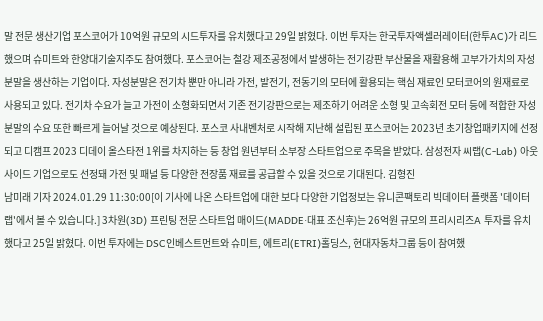말 전문 생산기업 포스코어가 10억원 규모의 시드투자를 유치했다고 29일 밝혔다. 이번 투자는 한국투자액셀러레이터(한투AC)가 리드했으며 슈미트와 한양대기술지주도 참여했다. 포스코어는 철강 제조공정에서 발생하는 전기강판 부산물을 재활용해 고부가가치의 자성분말을 생산하는 기업이다. 자성분말은 전기차 뿐만 아니라 가전, 발전기, 전동기의 모터에 활용되는 핵심 재료인 모터코어의 원재료로 사용되고 있다. 전기차 수요가 늘고 가전이 소형화되면서 기존 전기강판으로는 제조하기 어려운 소형 및 고속회전 모터 등에 적합한 자성분말의 수요 또한 빠르게 늘어날 것으로 예상된다. 포스코 사내벤처로 시작해 지난해 설립된 포스코어는 2023년 초기창업패키지에 선정되고 디캠프 2023 디데이 올스타전 1위를 차지하는 등 창업 원년부터 소부장 스타트업으로 주목을 받았다. 삼성전자 씨랩(C-Lab) 아웃사이드 기업으로도 선정돼 가전 및 패널 등 다양한 전장품 재료를 공급할 수 있을 것으로 기대된다. 김형진
남미래 기자 2024.01.29 11:30:00[이 기사에 나온 스타트업에 대한 보다 다양한 기업정보는 유니콘팩토리 빅데이터 플랫폼 '데이터랩'에서 볼 수 있습니다.] 3차원(3D) 프린팅 전문 스타트업 매이드(MADDE·대표 조신후)는 26억원 규모의 프리시리즈A 투자를 유치했다고 25일 밝혔다. 이번 투자에는 DSC인베스트먼트와 슈미트, 에트리(ETRI)홀딩스, 현대자동차그룹 등이 참여했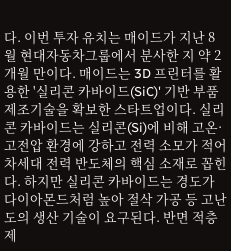다. 이번 투자 유치는 매이드가 지난 8월 현대자동차그룹에서 분사한 지 약 2개월 만이다. 매이드는 3D 프린터를 활용한 '실리콘 카바이드(SiC)' 기반 부품 제조기술을 확보한 스타트업이다. 실리콘 카바이드는 실리콘(Si)에 비해 고온·고전압 환경에 강하고 전력 소모가 적어 차세대 전력 반도체의 핵심 소재로 꼽힌다. 하지만 실리콘 카바이드는 경도가 다이아몬드처럼 높아 절삭 가공 등 고난도의 생산 기술이 요구된다. 반면 적층 제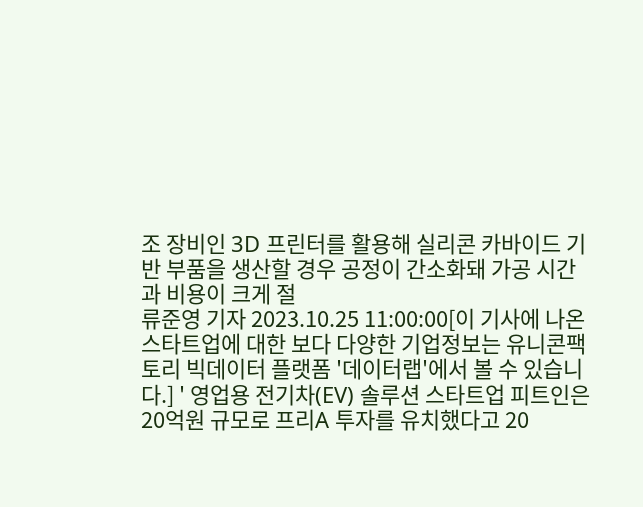조 장비인 3D 프린터를 활용해 실리콘 카바이드 기반 부품을 생산할 경우 공정이 간소화돼 가공 시간과 비용이 크게 절
류준영 기자 2023.10.25 11:00:00[이 기사에 나온 스타트업에 대한 보다 다양한 기업정보는 유니콘팩토리 빅데이터 플랫폼 '데이터랩'에서 볼 수 있습니다.] ' 영업용 전기차(EV) 솔루션 스타트업 피트인은 20억원 규모로 프리A 투자를 유치했다고 20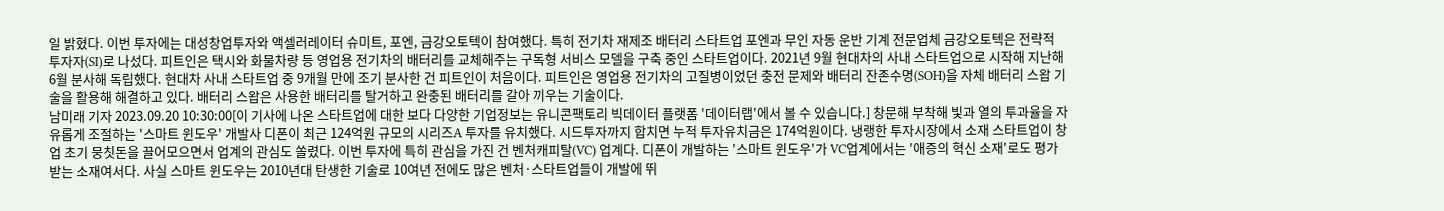일 밝혔다. 이번 투자에는 대성창업투자와 액셀러레이터 슈미트, 포엔, 금강오토텍이 참여했다. 특히 전기차 재제조 배터리 스타트업 포엔과 무인 자동 운반 기계 전문업체 금강오토텍은 전략적 투자자(SI)로 나섰다. 피트인은 택시와 화물차량 등 영업용 전기차의 배터리를 교체해주는 구독형 서비스 모델을 구축 중인 스타트업이다. 2021년 9월 현대차의 사내 스타트업으로 시작해 지난해 6월 분사해 독립했다. 현대차 사내 스타트업 중 9개월 만에 조기 분사한 건 피트인이 처음이다. 피트인은 영업용 전기차의 고질병이었던 충전 문제와 배터리 잔존수명(SOH)을 자체 배터리 스왑 기술을 활용해 해결하고 있다. 배터리 스왑은 사용한 배터리를 탈거하고 완충된 배터리를 갈아 끼우는 기술이다.
남미래 기자 2023.09.20 10:30:00[이 기사에 나온 스타트업에 대한 보다 다양한 기업정보는 유니콘팩토리 빅데이터 플랫폼 '데이터랩'에서 볼 수 있습니다.] 창문해 부착해 빛과 열의 투과율을 자유롭게 조절하는 '스마트 윈도우' 개발사 디폰이 최근 124억원 규모의 시리즈A 투자를 유치했다. 시드투자까지 합치면 누적 투자유치금은 174억원이다. 냉랭한 투자시장에서 소재 스타트업이 창업 초기 뭉칫돈을 끌어모으면서 업계의 관심도 쏠렸다. 이번 투자에 특히 관심을 가진 건 벤처캐피탈(VC) 업계다. 디폰이 개발하는 '스마트 윈도우'가 VC업계에서는 '애증의 혁신 소재'로도 평가받는 소재여서다. 사실 스마트 윈도우는 2010년대 탄생한 기술로 10여년 전에도 많은 벤처·스타트업들이 개발에 뛰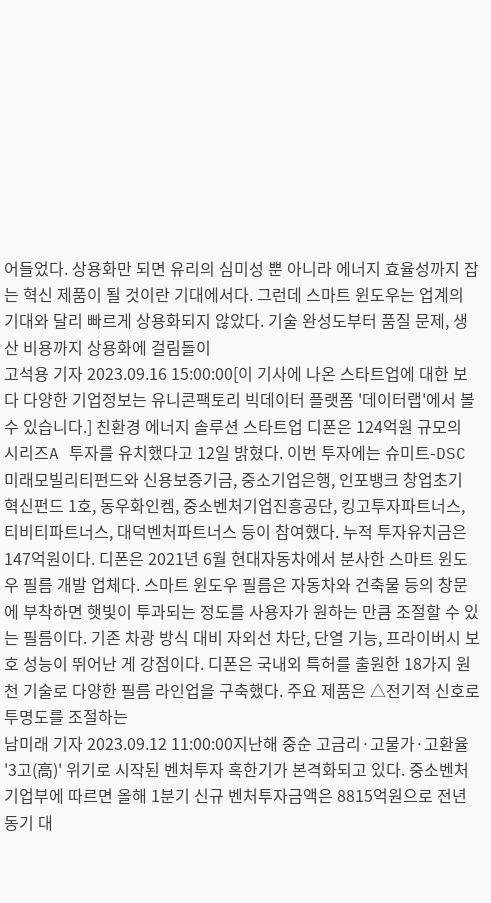어들었다. 상용화만 되면 유리의 심미성 뿐 아니라 에너지 효율성까지 잡는 혁신 제품이 될 것이란 기대에서다. 그런데 스마트 윈도우는 업계의 기대와 달리 빠르게 상용화되지 않았다. 기술 완성도부터 품질 문제, 생산 비용까지 상용화에 걸림돌이
고석용 기자 2023.09.16 15:00:00[이 기사에 나온 스타트업에 대한 보다 다양한 기업정보는 유니콘팩토리 빅데이터 플랫폼 '데이터랩'에서 볼 수 있습니다.] 친환경 에너지 솔루션 스타트업 디폰은 124억원 규모의 시리즈A 투자를 유치했다고 12일 밝혔다. 이번 투자에는 슈미트-DSC 미래모빌리티펀드와 신용보증기금, 중소기업은행, 인포뱅크 창업초기 혁신펀드 1호, 동우화인켐, 중소벤처기업진흥공단, 킹고투자파트너스, 티비티파트너스, 대덕벤처파트너스 등이 참여했다. 누적 투자유치금은 147억원이다. 디폰은 2021년 6월 현대자동차에서 분사한 스마트 윈도우 필름 개발 업체다. 스마트 윈도우 필름은 자동차와 건축물 등의 창문에 부착하면 햇빛이 투과되는 정도를 사용자가 원하는 만큼 조절할 수 있는 필름이다. 기존 차광 방식 대비 자외선 차단, 단열 기능, 프라이버시 보호 성능이 뛰어난 게 강점이다. 디폰은 국내외 특허를 출원한 18가지 원천 기술로 다양한 필름 라인업을 구축했다. 주요 제품은 △전기적 신호로 투명도를 조절하는
남미래 기자 2023.09.12 11:00:00지난해 중순 고금리·고물가·고환율 '3고(高)' 위기로 시작된 벤처투자 혹한기가 본격화되고 있다. 중소벤처기업부에 따르면 올해 1분기 신규 벤처투자금액은 8815억원으로 전년 동기 대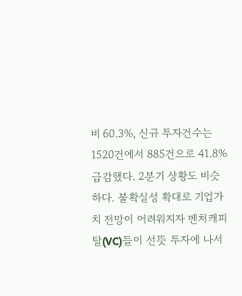비 60.3%, 신규 투자건수는 1520건에서 885건으로 41.8% 급감했다. 2분기 상황도 비슷하다. 불확실성 확대로 기업가치 전망이 어려워지자 벤처캐피탈(VC)들이 선뜻 투자에 나서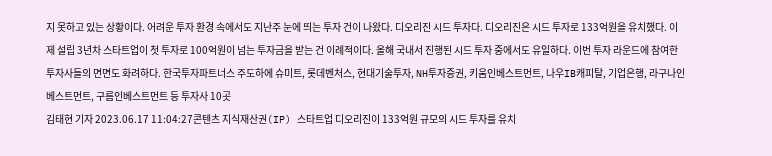지 못하고 있는 상황이다. 어려운 투자 환경 속에서도 지난주 눈에 띄는 투자 건이 나왔다. 디오리진 시드 투자다. 디오리진은 시드 투자로 133억원을 유치했다. 이제 설립 3년차 스타트업이 첫 투자로 100억원이 넘는 투자금을 받는 건 이례적이다. 올해 국내서 진행된 시드 투자 중에서도 유일하다. 이번 투자 라운드에 참여한 투자사들의 면면도 화려하다. 한국투자파트너스 주도하에 슈미트, 롯데벤처스, 현대기술투자, NH투자증권, 키움인베스트먼트, 나우IB캐피탈, 기업은행, 라구나인베스트먼트, 구름인베스트먼트 등 투자사 10곳
김태현 기자 2023.06.17 11:04:27콘텐츠 지식재산권(IP) 스타트업 디오리진이 133억원 규모의 시드 투자를 유치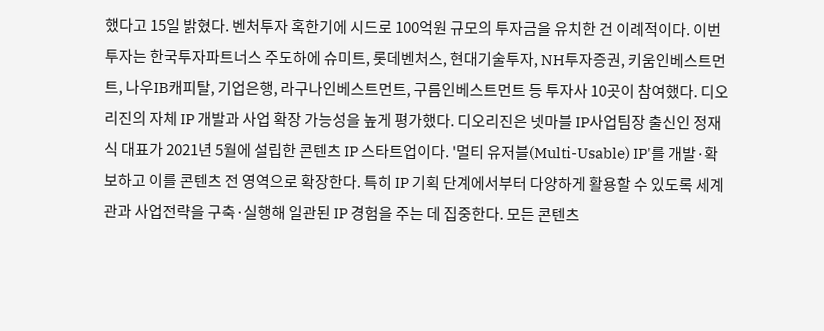했다고 15일 밝혔다. 벤처투자 혹한기에 시드로 100억원 규모의 투자금을 유치한 건 이례적이다. 이번 투자는 한국투자파트너스 주도하에 슈미트, 롯데벤처스, 현대기술투자, NH투자증권, 키움인베스트먼트, 나우IB캐피탈, 기업은행, 라구나인베스트먼트, 구름인베스트먼트 등 투자사 10곳이 참여했다. 디오리진의 자체 IP 개발과 사업 확장 가능성을 높게 평가했다. 디오리진은 넷마블 IP사업팀장 출신인 정재식 대표가 2021년 5월에 설립한 콘텐츠 IP 스타트업이다. '멀티 유저블(Multi-Usable) IP'를 개발·확보하고 이를 콘텐츠 전 영역으로 확장한다. 특히 IP 기획 단계에서부터 다양하게 활용할 수 있도록 세계관과 사업전략을 구축·실행해 일관된 IP 경험을 주는 데 집중한다. 모든 콘텐츠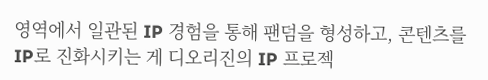영역에서 일관된 IP 경험을 통해 팬덤을 형성하고, 콘텐츠를 IP로 진화시키는 게 디오리진의 IP 프로젝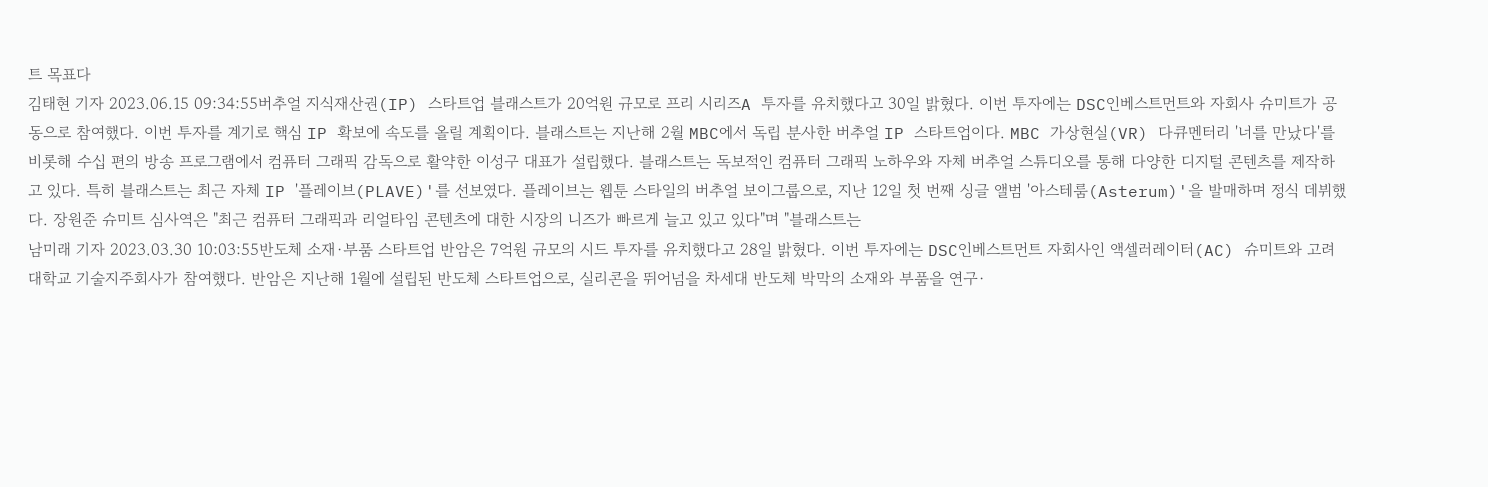트 목표다
김태현 기자 2023.06.15 09:34:55버추얼 지식재산권(IP) 스타트업 블래스트가 20억원 규모로 프리 시리즈A 투자를 유치했다고 30일 밝혔다. 이번 투자에는 DSC인베스트먼트와 자회사 슈미트가 공동으로 참여했다. 이번 투자를 계기로 핵심 IP 확보에 속도를 올릴 계획이다. 블래스트는 지난해 2월 MBC에서 독립 분사한 버추얼 IP 스타트업이다. MBC 가상현실(VR) 다큐멘터리 '너를 만났다'를 비롯해 수십 편의 방송 프로그램에서 컴퓨터 그래픽 감독으로 활약한 이성구 대표가 설립했다. 블래스트는 독보적인 컴퓨터 그래픽 노하우와 자체 버추얼 스튜디오를 통해 다양한 디지털 콘텐츠를 제작하고 있다. 특히 블래스트는 최근 자체 IP '플레이브(PLAVE)'를 선보였다. 플레이브는 웹툰 스타일의 버추얼 보이그룹으로, 지난 12일 첫 번째 싱글 앨범 '아스테룸(Asterum)'을 발매하며 정식 데뷔했다. 장원준 슈미트 심사역은 "최근 컴퓨터 그래픽과 리얼타임 콘텐츠에 대한 시장의 니즈가 빠르게 늘고 있고 있다"며 "블래스트는
남미래 기자 2023.03.30 10:03:55반도체 소재·부품 스타트업 반암은 7억원 규모의 시드 투자를 유치했다고 28일 밝혔다. 이번 투자에는 DSC인베스트먼트 자회사인 액셀러레이터(AC) 슈미트와 고려대학교 기술지주회사가 참여했다. 반암은 지난해 1월에 설립된 반도체 스타트업으로, 실리콘을 뛰어넘을 차세대 반도체 박막의 소재와 부품을 연구·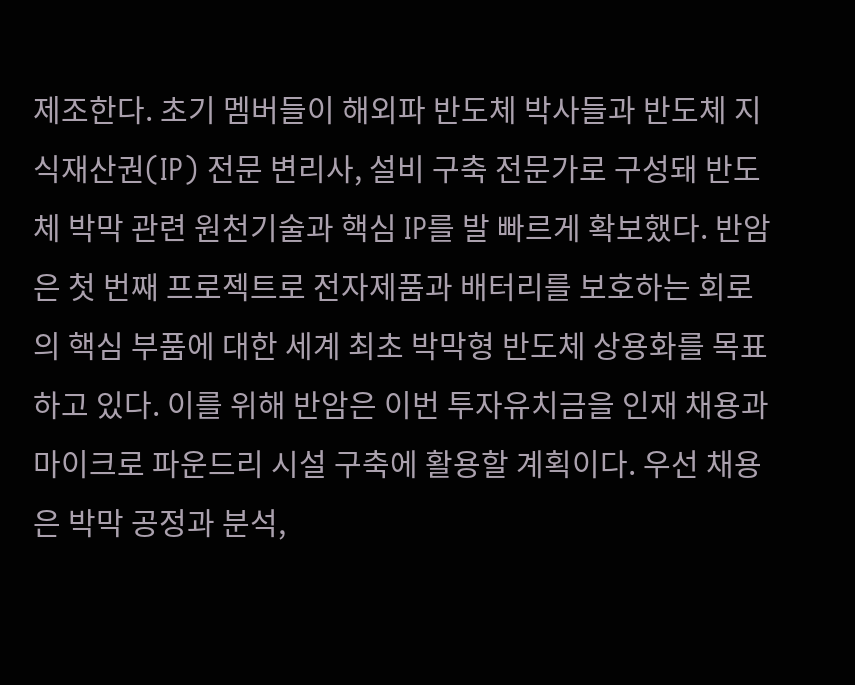제조한다. 초기 멤버들이 해외파 반도체 박사들과 반도체 지식재산권(IP) 전문 변리사, 설비 구축 전문가로 구성돼 반도체 박막 관련 원천기술과 핵심 IP를 발 빠르게 확보했다. 반암은 첫 번째 프로젝트로 전자제품과 배터리를 보호하는 회로의 핵심 부품에 대한 세계 최초 박막형 반도체 상용화를 목표하고 있다. 이를 위해 반암은 이번 투자유치금을 인재 채용과 마이크로 파운드리 시설 구축에 활용할 계획이다. 우선 채용은 박막 공정과 분석,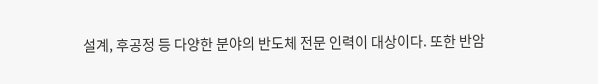설계, 후공정 등 다양한 분야의 반도체 전문 인력이 대상이다. 또한 반암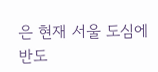은 현재 서울 도심에 반도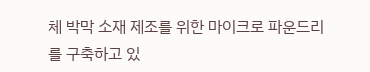체 박막 소재 제조를 위한 마이크로 파운드리를 구축하고 있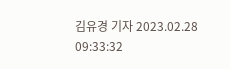김유경 기자 2023.02.28 09:33:32